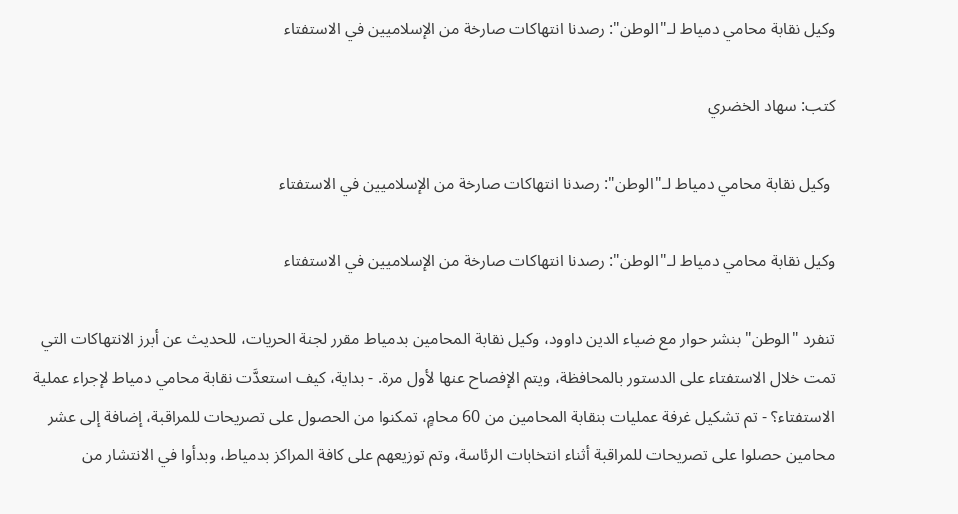وكيل نقابة محامي دمياط لـ"الوطن": رصدنا انتهاكات صارخة من الإسلاميين في الاستفتاء

كتب: سهاد الخضري

 وكيل نقابة محامي دمياط لـ"الوطن": رصدنا انتهاكات صارخة من الإسلاميين في الاستفتاء

وكيل نقابة محامي دمياط لـ"الوطن": رصدنا انتهاكات صارخة من الإسلاميين في الاستفتاء

تنفرد "الوطن" بنشر حوار مع ضياء الدين داوود، وكيل نقابة المحامين بدمياط مقرر لجنة الحريات، للحديث عن أبرز الانتهاكات التي تمت خلال الاستفتاء على الدستور بالمحافظة، ويتم الإفصاح عنها لأول مرة. - بداية، كيف استعدَّت نقابة محامي دمياط لإجراء عملية الاستفتاء؟ - تم تشكيل غرفة عمليات بنقابة المحامين من 60 محامٍ، تمكنوا من الحصول على تصريحات للمراقبة، إضافة إلى عشر محامين حصلوا على تصريحات للمراقبة أثناء انتخابات الرئاسة، وتم توزيعهم على كافة المراكز بدمياط، وبدأوا في الانتشار من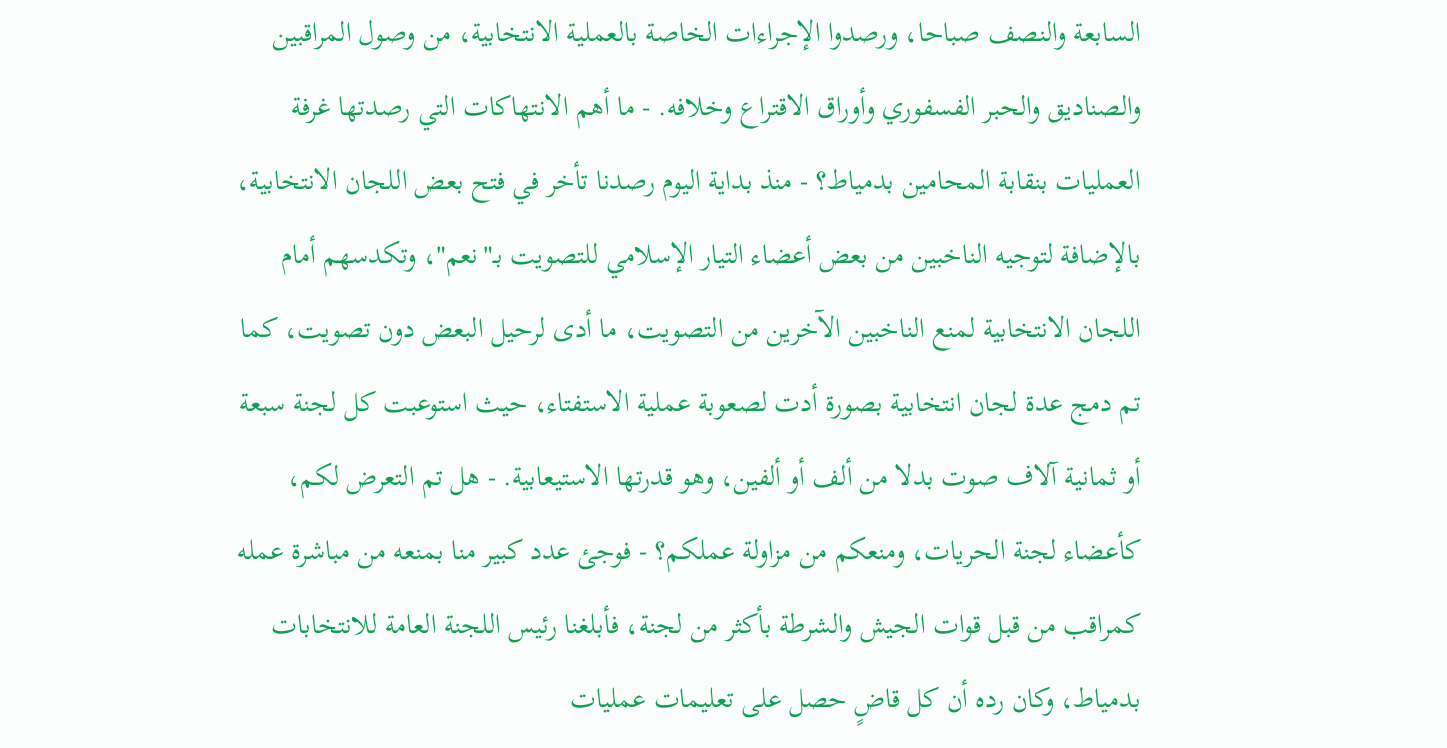السابعة والنصف صباحا، ورصدوا الإجراءات الخاصة بالعملية الانتخابية، من وصول المراقبين والصناديق والحبر الفسفوري وأوراق الاقتراع وخلافه. - ما أهم الانتهاكات التي رصدتها غرفة العمليات بنقابة المحامين بدمياط؟ - منذ بداية اليوم رصدنا تأخر في فتح بعض اللجان الانتخابية، بالإضافة لتوجيه الناخبين من بعض أعضاء التيار الإسلامي للتصويت بـ"نعم"، وتكدسهم أمام اللجان الانتخابية لمنع الناخبين الآخرين من التصويت، ما أدى لرحيل البعض دون تصويت، كما تم دمج عدة لجان انتخابية بصورة أدت لصعوبة عملية الاستفتاء، حيث استوعبت كل لجنة سبعة أو ثمانية آلاف صوت بدلا من ألف أو ألفين، وهو قدرتها الاستيعابية. - هل تم التعرض لكم، كأعضاء لجنة الحريات، ومنعكم من مزاولة عملكم؟ - فوجئ عدد كبير منا بمنعه من مباشرة عمله كمراقب من قبل قوات الجيش والشرطة بأكثر من لجنة، فأبلغنا رئيس اللجنة العامة للانتخابات بدمياط، وكان رده أن كل قاضٍ حصل على تعليمات عمليات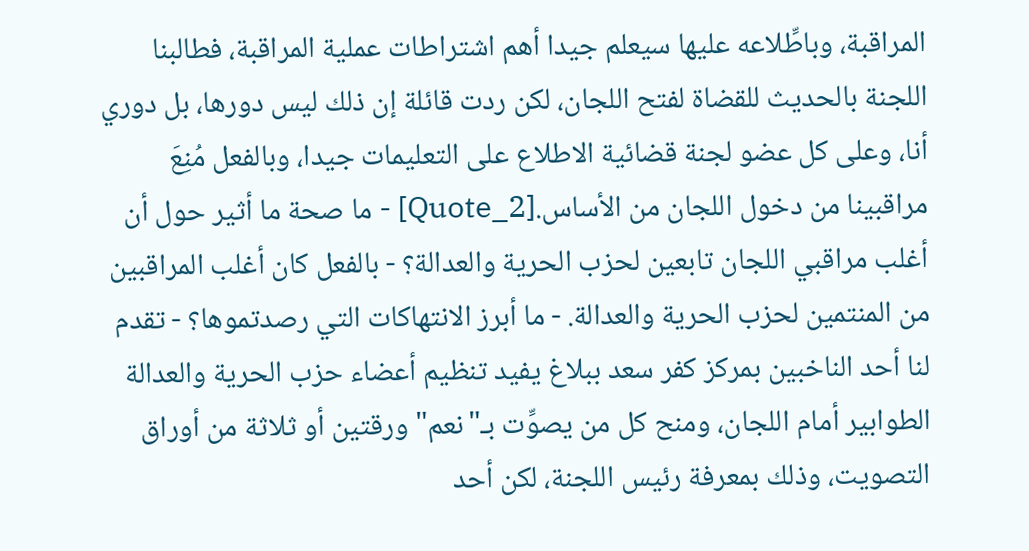المراقبة، وباطِّلاعه عليها سيعلم جيدا أهم اشتراطات عملية المراقبة، فطالبنا اللجنة بالحديث للقضاة لفتح اللجان، لكن ردت قائلة إن ذلك ليس دورها، بل دوري أنا، وعلى كل عضو لجنة قضائية الاطلاع على التعليمات جيدا، وبالفعل مُنِعَ مراقبينا من دخول اللجان من الأساس.[Quote_2] - ما صحة ما أثير حول أن أغلب مراقبي اللجان تابعين لحزب الحرية والعدالة؟ - بالفعل كان أغلب المراقبين من المنتمين لحزب الحرية والعدالة. - ما أبرز الانتهاكات التي رصدتموها؟ - تقدم لنا أحد الناخبين بمركز كفر سعد ببلاغ يفيد تنظيم أعضاء حزب الحرية والعدالة الطوابير أمام اللجان، ومنح كل من يصوِّت بـ"نعم" ورقتين أو ثلاثة من أوراق التصويت، وذلك بمعرفة رئيس اللجنة، لكن أحد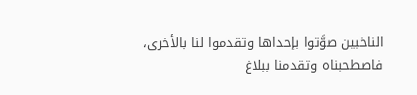الناخبين صوَّتوا بإحداها وتقدموا لنا بالأخرى، فاصطحبناه وتقدمنا ببلاغ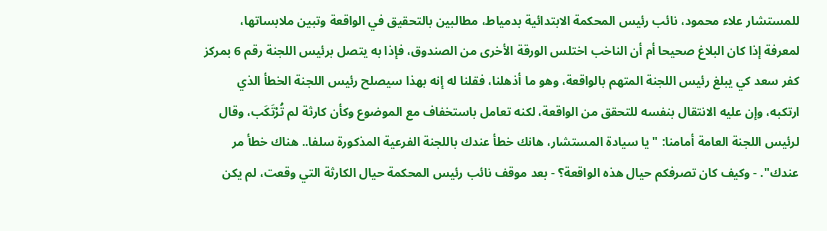للمستشار علاء محمود، نائب رئيس المحكمة الابتدائية بدمياط، مطالبين بالتحقيق في الواقعة وتبين ملابساتها، لمعرفة إذا كان البلاغ صحيحا أم أن الناخب اختلس الورقة الأخرى من الصندوق، فإذا به يتصل برئيس اللجنة رقم 6 بمركز كفر سعد كي يبلغ رئيس اللجنة المتهم بالواقعة، وهو ما أذهلنا، فقلنا له إنه بهذا سيصلح رئيس اللجنة الخطأ الذي ارتكبه، وإن عليه الانتقال بنفسه للتحقق من الواقعة، لكنه تعامل باستخفاف مع الموضوع وكأن كارثة لم تُرْتَكَب، وقال لرئيس اللجنة العامة أمامنا: "يا سيادة المستشار، هانك خطأ عندك باللجنة الفرعية المذكورة سلفا.. هناك خطأ مر عندك". - وكيف كان تصرفكم حيال هذه الواقعة؟ - بعد موقف نائب رئيس المحكمة حيال الكارثة التي وقعت، لم يكن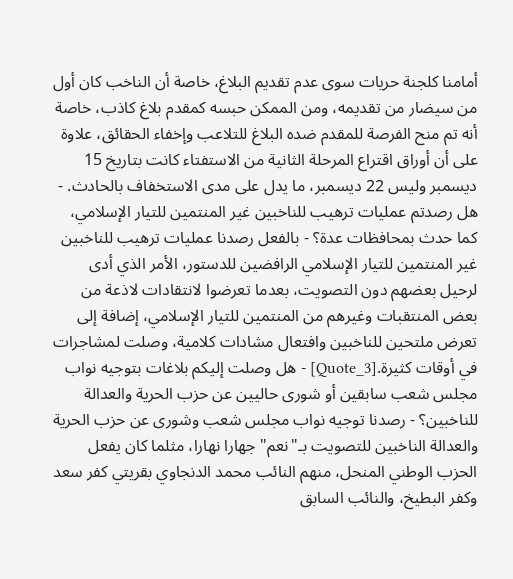أمامنا كلجنة حريات سوى عدم تقديم البلاغ، خاصة أن الناخب كان أول من سيضار من تقديمه، ومن الممكن حبسه كمقدم بلاغ كاذب، خاصة أنه تم منح الفرصة للمقدم ضده البلاغ للتلاعب وإخفاء الحقائق، علاوة على أن أوراق اقتراع المرحلة الثانية من الاستفتاء كانت بتاريخ 15 ديسمبر وليس 22 ديسمبر، ما يدل على مدى الاستخفاف بالحادث. - هل رصدتم عمليات ترهيب للناخبين غير المنتمين للتيار الإسلامي، كما حدث بمحافظات عدة؟ - بالفعل رصدنا عمليات ترهيب للناخبين غير المنتمين للتيار الإسلامي الرافضين للدستور، الأمر الذي أدى لرحيل بعضهم دون التصويت، بعدما تعرضوا لانتقادات لاذعة من بعض المنتقبات وغيرهم من المنتمين للتيار الإسلامي، إضافة إلى تعرض ملتحين للناخبين وافتعال مشادات كلامية، وصلت لمشاجرات في أوقات كثيرة.[Quote_3] - هل وصلت إليكم بلاغات بتوجيه نواب مجلس شعب سابقين أو شورى حاليين عن حزب الحرية والعدالة للناخبين؟ - رصدنا توجيه نواب مجلس شعب وشورى عن حزب الحرية والعدالة الناخبين للتصويت بـ"نعم" جهارا نهارا، مثلما كان يفعل الحزب الوطني المنحل، منهم النائب محمد الدنجاوي بقريتي كفر سعد وكفر البطيخ، والنائب السابق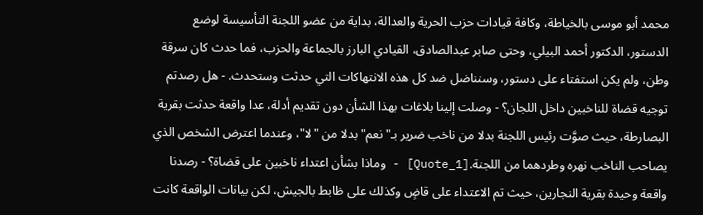محمد أبو موسى بالخياطة، وكافة قيادات حزب الحرية والعدالة، بداية من عضو اللجنة التأسيسة لوضع الدستور، الدكتور أحمد البيلي، وحتى صابر عبدالصادق، القيادي البارز بالجماعة والحزب، فما حدث كان سرقة وطن، ولم يكن استفتاء على دستور، وسنناضل ضد كل هذه الانتهاكات التي حدثت وستحدث. - هل رصدتم توجيه قضاة للناخبين داخل اللجان؟ - وصلت إلينا بلاغات بهذا الشأن دون تقديم أدلة، عدا واقعة حدثت بقرية البصارطة، حيث صوَّت رئيس اللجنة بدلا من ناخب ضرير بـ"نعم" بدلا من "لا"، وعندما اعترض الشخص الذي يصاحب الناخب نهره وطردهما من اللجنة.[Quote_1] - وماذا بشأن اعتداء ناخبين على قضاة؟ - رصدنا واقعة وحيدة بقرية النجارين، حيث تم الاعتداء على قاضٍ وكذلك على ظابط بالجيش، لكن بيانات الواقعة كانت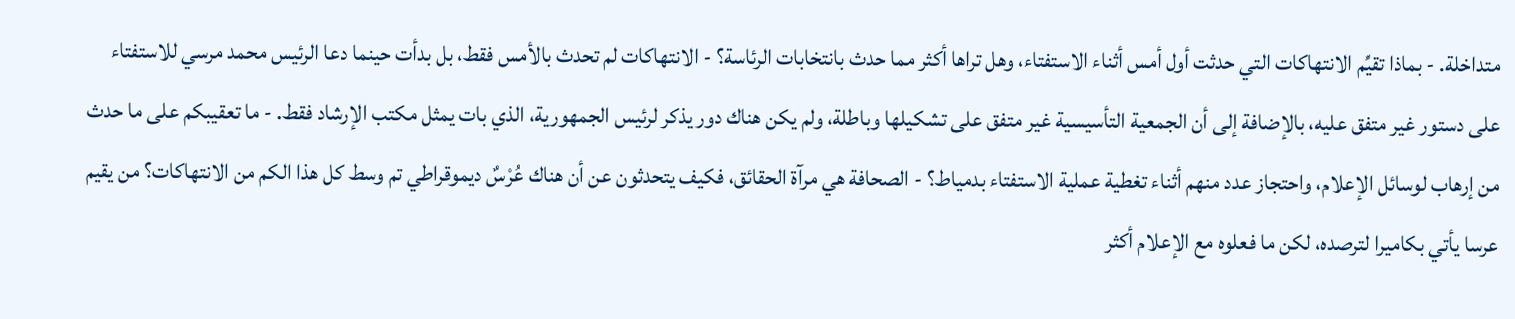متداخلة. - بماذا تقيِّم الانتهاكات التي حدثت أول أمس أثناء الاستفتاء، وهل تراها أكثر مما حدث بانتخابات الرئاسة؟ - الانتهاكات لم تحدث بالأمس فقط، بل بدأت حينما دعا الرئيس محمد مرسي للاستفتاء على دستور غير متفق عليه، بالإضافة إلى أن الجمعية التأسيسية غير متفق على تشكيلها وباطلة، ولم يكن هناك دور يذكر لرئيس الجمهورية، الذي بات يمثل مكتب الإرشاد فقط. - ما تعقيبكم على ما حدث من إرهاب لوسائل الإعلام، واحتجاز عدد منهم أثناء تغطية عملية الاستفتاء بدمياط؟ - الصحافة هي مرآة الحقائق، فكيف يتحدثون عن أن هناك عُرْسٌ ديموقراطي تم وسط كل هذا الكم من الانتهاكات؟ من يقيم عرسا يأتي بكاميرا لترصده، لكن ما فعلوه مع الإعلام أكثر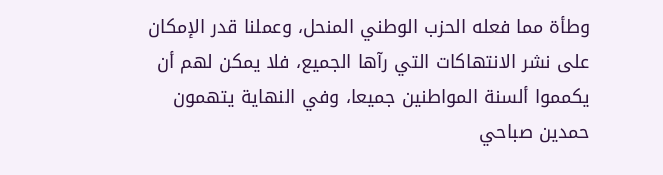وطأة مما فعله الحزب الوطني المنحل، وعملنا قدر الإمكان على نشر الانتهاكات التي رآها الجميع، فلا يمكن لهم أن يكمموا ألسنة المواطنين جميعا، وفي النهاية يتهمون حمدين صباحي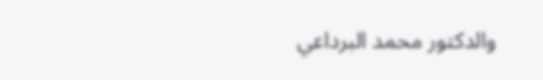والدكتور محمد البرداعي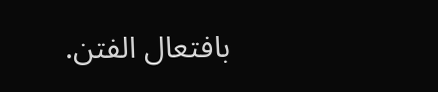بافتعال الفتن.